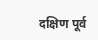दक्षिण पूर्व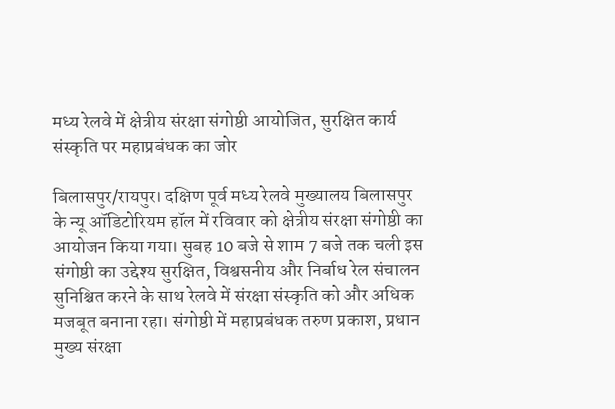मध्य रेलवे में क्षेत्रीय संरक्षा संगोष्ठी आयोजित, सुरक्षित कार्य संस्कृति पर महाप्रबंधक का जोर

बिलासपुर/रायपुर। दक्षिण पूर्व मध्य रेलवे मुख्यालय बिलासपुर के न्यू ऑडिटोरियम हॉल में रविवार को क्षेत्रीय संरक्षा संगोष्ठी का आयोजन किया गया। सुबह 10 बजे से शाम 7 बजे तक चली इस संगोष्ठी का उद्देश्य सुरक्षित, विश्वसनीय और निर्बाध रेल संचालन सुनिश्चित करने के साथ रेलवे में संरक्षा संस्कृति को और अधिक मजबूत बनाना रहा। संगोष्ठी में महाप्रबंधक तरुण प्रकाश, प्रधान मुख्य संरक्षा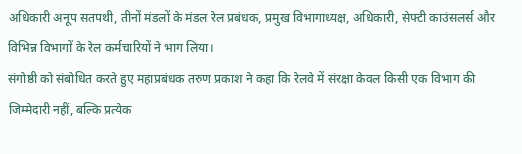अधिकारी अनूप सतपथी, तीनों मंडलों के मंडल रेल प्रबंधक, प्रमुख विभागाध्यक्ष, अधिकारी, सेफ्टी काउंसलर्स और विभिन्न विभागों के रेल कर्मचारियों ने भाग लिया।
संगोष्ठी को संबोधित करते हुए महाप्रबंधक तरुण प्रकाश ने कहा कि रेलवे में संरक्षा केवल किसी एक विभाग की जिम्मेदारी नहीं, बल्कि प्रत्येक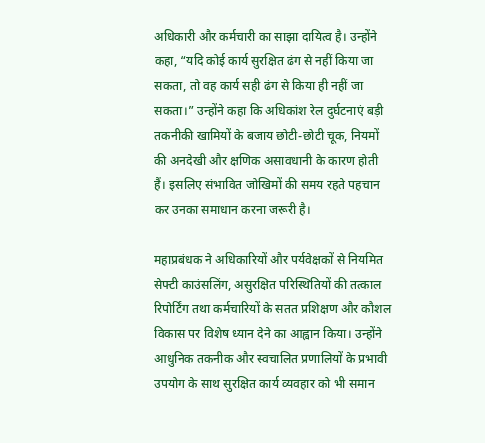अधिकारी और कर्मचारी का साझा दायित्व है। उन्होंने कहा, “यदि कोई कार्य सुरक्षित ढंग से नहीं किया जा सकता, तो वह कार्य सही ढंग से किया ही नहीं जा सकता।” उन्होंने कहा कि अधिकांश रेल दुर्घटनाएं बड़ी तकनीकी खामियों के बजाय छोटी-छोटी चूक, नियमों की अनदेखी और क्षणिक असावधानी के कारण होती हैं। इसलिए संभावित जोखिमों की समय रहते पहचान कर उनका समाधान करना जरूरी है।

महाप्रबंधक ने अधिकारियों और पर्यवेक्षकों से नियमित सेफ्टी काउंसलिंग, असुरक्षित परिस्थितियों की तत्काल रिपोर्टिंग तथा कर्मचारियों के सतत प्रशिक्षण और कौशल विकास पर विशेष ध्यान देने का आह्वान किया। उन्होंने आधुनिक तकनीक और स्वचालित प्रणालियों के प्रभावी उपयोग के साथ सुरक्षित कार्य व्यवहार को भी समान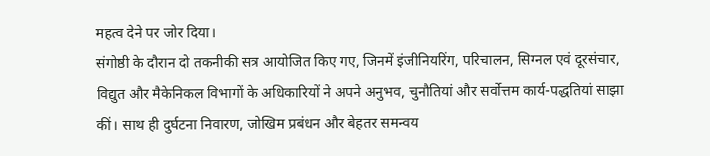महत्व देने पर जोर दिया।
संगोष्ठी के दौरान दो तकनीकी सत्र आयोजित किए गए, जिनमें इंजीनियरिंग, परिचालन, सिग्नल एवं दूरसंचार, विद्युत और मैकेनिकल विभागों के अधिकारियों ने अपने अनुभव, चुनौतियां और सर्वोत्तम कार्य-पद्धतियां साझा कीं। साथ ही दुर्घटना निवारण, जोखिम प्रबंधन और बेहतर समन्वय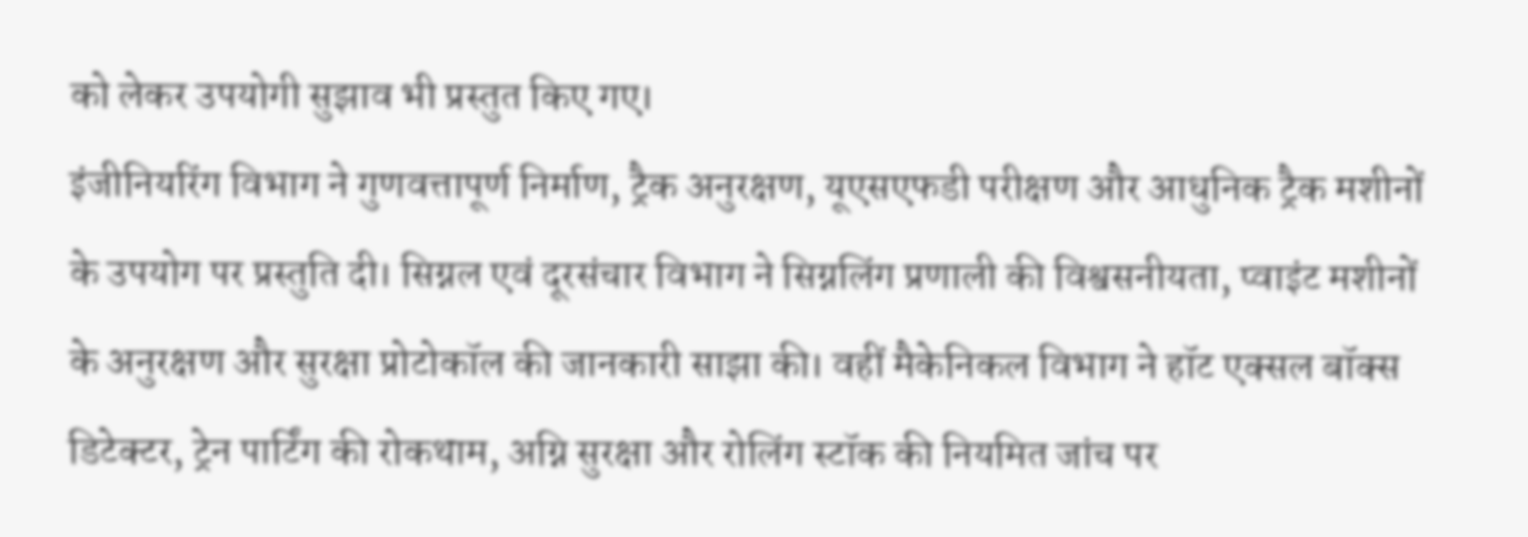को लेकर उपयोगी सुझाव भी प्रस्तुत किए गए।
इंजीनियरिंग विभाग ने गुणवत्तापूर्ण निर्माण, ट्रैक अनुरक्षण, यूएसएफडी परीक्षण और आधुनिक ट्रैक मशीनों के उपयोग पर प्रस्तुति दी। सिग्नल एवं दूरसंचार विभाग ने सिग्नलिंग प्रणाली की विश्वसनीयता, प्वाइंट मशीनों के अनुरक्षण और सुरक्षा प्रोटोकॉल की जानकारी साझा की। वहीं मैकेनिकल विभाग ने हॉट एक्सल बॉक्स डिटेक्टर, ट्रेन पार्टिंग की रोकथाम, अग्नि सुरक्षा और रोलिंग स्टॉक की नियमित जांच पर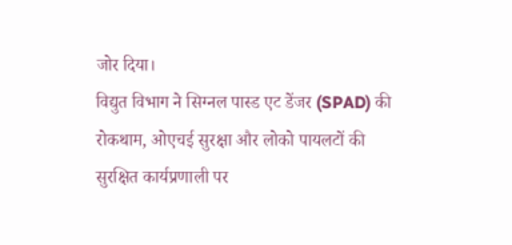जोर दिया।
विद्युत विभाग ने सिग्नल पास्ड एट डेंजर (SPAD) की रोकथाम, ओएचई सुरक्षा और लोको पायलटों की सुरक्षित कार्यप्रणाली पर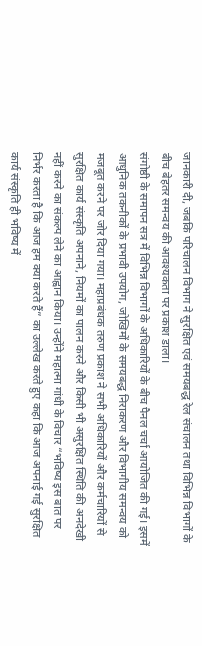जानकारी दी, जबकि परिचालन विभाग ने सुरक्षित एवं समयबद्ध रेल संचालन तथा विभिन्न विभागों के बीच बेहतर समन्वय की आवश्यकता पर प्रकाश डाला।
संगोष्ठी के समापन सत्र में विभिन्न विभागों के अधिकारियों के बीच पैनल चर्चा आयोजित की गई। इसमें आधुनिक तकनीकों के प्रभावी उपयोग, जोखिमों के समयबद्ध निराकरण और विभागीय समन्वय को मजबूत करने पर जोर दिया गया। महाप्रबंधक तरुण प्रकाश ने सभी अधिकारियों और कर्मचारियों से सुरक्षित कार्य संस्कृति अपनाने, नियमों का पालन करने और किसी भी असुरक्षित स्थिति की अनदेखी नहीं करने का संकल्प लेने का आह्वान किया। उन्होंने महात्मा गांधी के विचार “भविष्य इस बात पर निर्भर करता है कि आज हम क्या करते हैं” का उल्लेख करते हुए कहा कि आज अपनाई गई सुरक्षित कार्य संस्कृति ही भविष्य में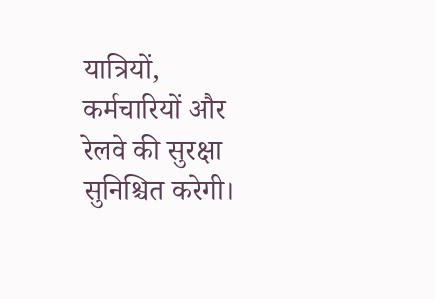यात्रियों, कर्मचारियों और रेलवे की सुरक्षा सुनिश्चित करेगी।